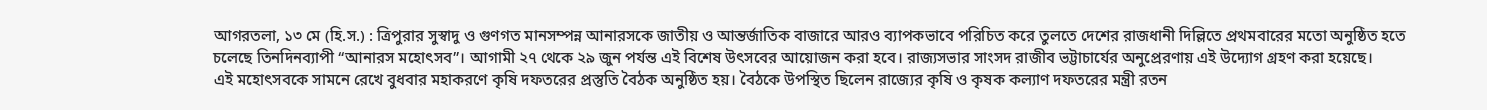আগরতলা, ১৩ মে (হি.স.) : ত্রিপুরার সুস্বাদু ও গুণগত মানসম্পন্ন আনারসকে জাতীয় ও আন্তর্জাতিক বাজারে আরও ব্যাপকভাবে পরিচিত করে তুলতে দেশের রাজধানী দিল্লিতে প্রথমবারের মতো অনুষ্ঠিত হতে চলেছে তিনদিনব্যাপী “আনারস মহোৎসব”। আগামী ২৭ থেকে ২৯ জুন পর্যন্ত এই বিশেষ উৎসবের আয়োজন করা হবে। রাজ্যসভার সাংসদ রাজীব ভট্টাচার্যের অনুপ্রেরণায় এই উদ্যোগ গ্রহণ করা হয়েছে।
এই মহোৎসবকে সামনে রেখে বুধবার মহাকরণে কৃষি দফতরের প্রস্তুতি বৈঠক অনুষ্ঠিত হয়। বৈঠকে উপস্থিত ছিলেন রাজ্যের কৃষি ও কৃষক কল্যাণ দফতরের মন্ত্রী রতন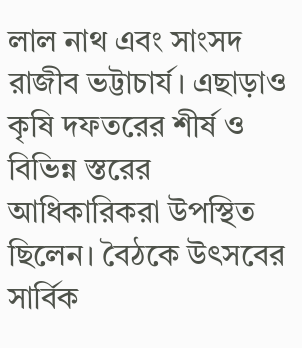লাল নাথ এবং সাংসদ রাজীব ভট্টাচার্য। এছাড়াও কৃষি দফতরের শীর্ষ ও বিভিন্ন স্তরের আধিকারিকরা উপস্থিত ছিলেন। বৈঠকে উৎসবের সার্বিক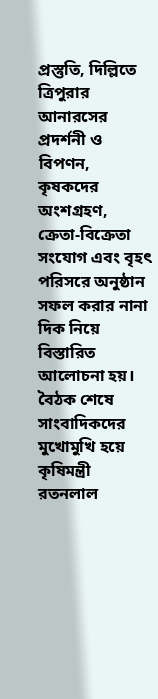প্রস্তুতি, দিল্লিতে ত্রিপুরার আনারসের প্রদর্শনী ও বিপণন, কৃষকদের অংশগ্রহণ, ক্রেতা-বিক্রেতা সংযোগ এবং বৃহৎ পরিসরে অনুষ্ঠান সফল করার নানা দিক নিয়ে বিস্তারিত আলোচনা হয়।
বৈঠক শেষে সাংবাদিকদের মুখোমুখি হয়ে কৃষিমন্ত্রী রতনলাল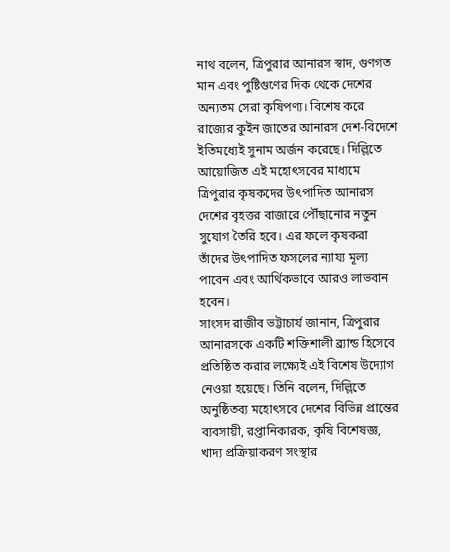নাথ বলেন, ত্রিপুরার আনারস স্বাদ, গুণগত মান এবং পুষ্টিগুণের দিক থেকে দেশের অন্যতম সেরা কৃষিপণ্য। বিশেষ করে রাজ্যের কুইন জাতের আনারস দেশ-বিদেশে ইতিমধ্যেই সুনাম অর্জন করেছে। দিল্লিতে আয়োজিত এই মহোৎসবের মাধ্যমে ত্রিপুরার কৃষকদের উৎপাদিত আনারস দেশের বৃহত্তর বাজারে পৌঁছানোর নতুন সুযোগ তৈরি হবে। এর ফলে কৃষকরা তাঁদের উৎপাদিত ফসলের ন্যায্য মূল্য পাবেন এবং আর্থিকভাবে আরও লাভবান হবেন।
সাংসদ রাজীব ভট্টাচার্য জানান, ত্রিপুরার আনারসকে একটি শক্তিশালী ব্র্যান্ড হিসেবে প্রতিষ্ঠিত করার লক্ষ্যেই এই বিশেষ উদ্যোগ নেওয়া হয়েছে। তিনি বলেন, দিল্লিতে অনুষ্ঠিতব্য মহোৎসবে দেশের বিভিন্ন প্রান্তের ব্যবসায়ী, রপ্তানিকারক, কৃষি বিশেষজ্ঞ, খাদ্য প্রক্রিয়াকরণ সংস্থার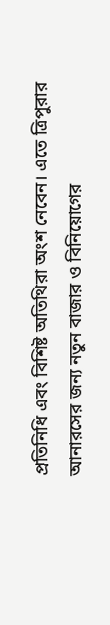প্রতিনিধি এবং বিশিষ্ট অতিথিরা অংশ নেবেন। এতে ত্রিপুরার আনারসের জন্য নতুন বাজার ও বিনিয়োগের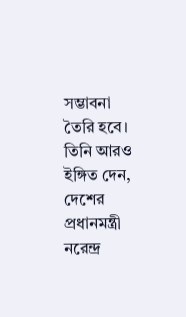সম্ভাবনা তৈরি হবে। তিনি আরও ইঙ্গিত দেন, দেশের প্রধানমন্ত্রী নরেন্দ্র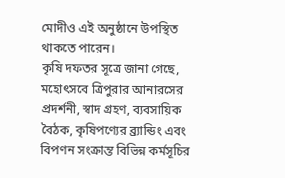মোদীও এই অনুষ্ঠানে উপস্থিত থাকতে পারেন।
কৃষি দফতর সূত্রে জানা গেছে, মহোৎসবে ত্রিপুরার আনারসের প্রদর্শনী, স্বাদ গ্রহণ, ব্যবসায়িক বৈঠক, কৃষিপণ্যের ব্র্যান্ডিং এবং বিপণন সংক্রান্ত বিভিন্ন কর্মসূচির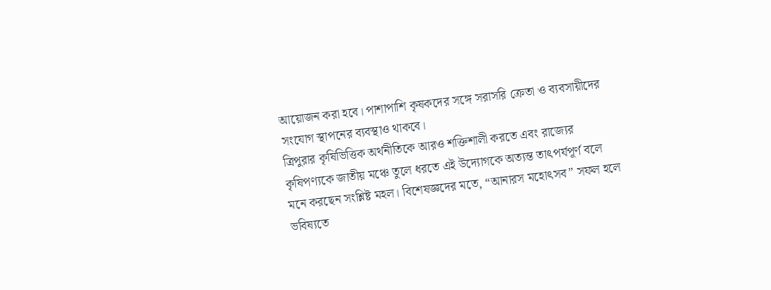আয়োজন করা হবে। পাশাপাশি কৃষকদের সঙ্গে সরাসরি ক্রেতা ও ব্যবসায়ীদের সংযোগ স্থাপনের ব্যবস্থাও থাকবে।
ত্রিপুরার কৃষিভিত্তিক অর্থনীতিকে আরও শক্তিশালী করতে এবং রাজ্যের কৃষিপণ্যকে জাতীয় মঞ্চে তুলে ধরতে এই উদ্যোগকে অত্যন্ত তাৎপর্যপূর্ণ বলে মনে করছেন সংশ্লিষ্ট মহল। বিশেষজ্ঞদের মতে, “আনারস মহোৎসব” সফল হলে ভবিষ্যতে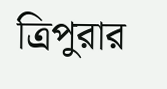ত্রিপুরার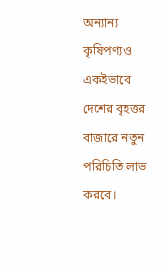অন্যান্য কৃষিপণ্যও একইভাবে দেশের বৃহত্তর বাজারে নতুন পরিচিতি লাভ করবে।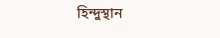হিন্দুস্থান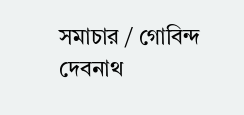সমাচার / গোবিন্দ দেবনাথ